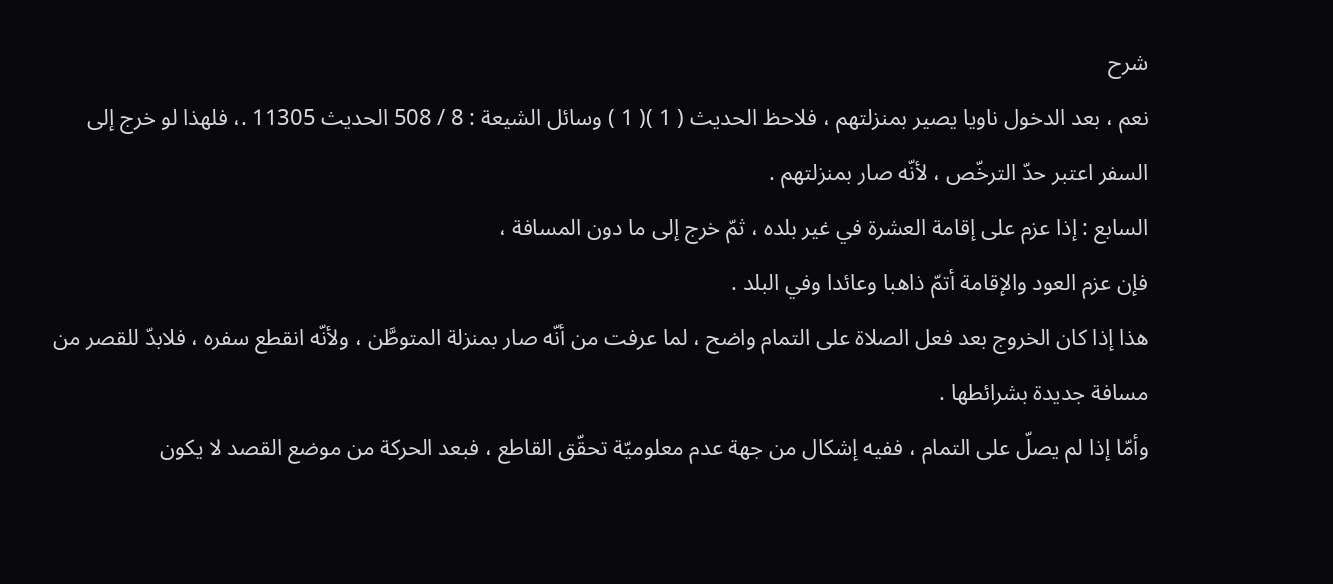شرح
نعم ، بعد الدخول ناويا يصير بمنزلتهم ، فلاحظ الحديث ( 1 )( 1 ) وسائل الشيعة : 8 / 508 الحديث 11305 .، فلهذا لو خرج إلى السفر اعتبر حدّ الترخّص ، لأنّه صار بمنزلتهم .
السابع : إذا عزم على إقامة العشرة في غير بلده ، ثمّ خرج إلى ما دون المسافة ،
فإن عزم العود والإقامة أتمّ ذاهبا وعائدا وفي البلد .
هذا إذا كان الخروج بعد فعل الصلاة على التمام واضح ، لما عرفت من أنّه صار بمنزلة المتوطَّن ، ولأنّه انقطع سفره ، فلابدّ للقصر من مسافة جديدة بشرائطها .
وأمّا إذا لم يصلّ على التمام ، ففيه إشكال من جهة عدم معلوميّة تحقّق القاطع ، فبعد الحركة من موضع القصد لا يكون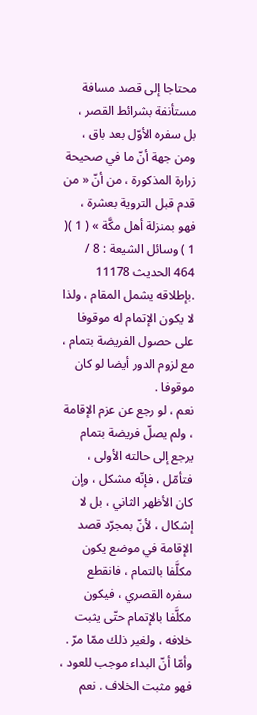محتاجا إلى قصد مسافة مستأنفة بشرائط القصر ، بل سفره الأوّل بعد باق ، ومن جهة أنّ ما في صحيحة زرارة المذكورة ، من أنّ « من قدم قبل التروية بعشرة ، فهو بمنزلة أهل مكَّة » ( 1 )( 1 ) وسائل الشيعة : 8 / 464 الحديث 11178 .بإطلاقه يشمل المقام ، ولذا لا يكون الإتمام له موقوفا على حصول الفريضة بتمام ، مع لزوم الدور أيضا لو كان موقوفا .
نعم ، لو رجع عن عزم الإقامة ، ولم يصلّ فريضة بتمام يرجع إلى حالته الأولى ، فتأمّل ، فإنّه مشكل ، وإن كان الأظهر الثاني ، بل لا إشكال ، لأنّ بمجرّد قصد الإقامة في موضع يكون مكلَّفا بالتمام ، فانقطع سفره القصري ، فيكون مكلَّفا بالإتمام حتّى يثبت خلافه ، ولغير ذلك ممّا مرّ .
وأمّا أنّ البداء موجب للعود ، فهو مثبت الخلاف . نعم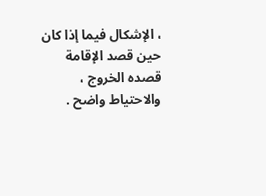، الإشكال فيما إذا كان حين قصد الإقامة قصده الخروج ، والاحتياط واضح .